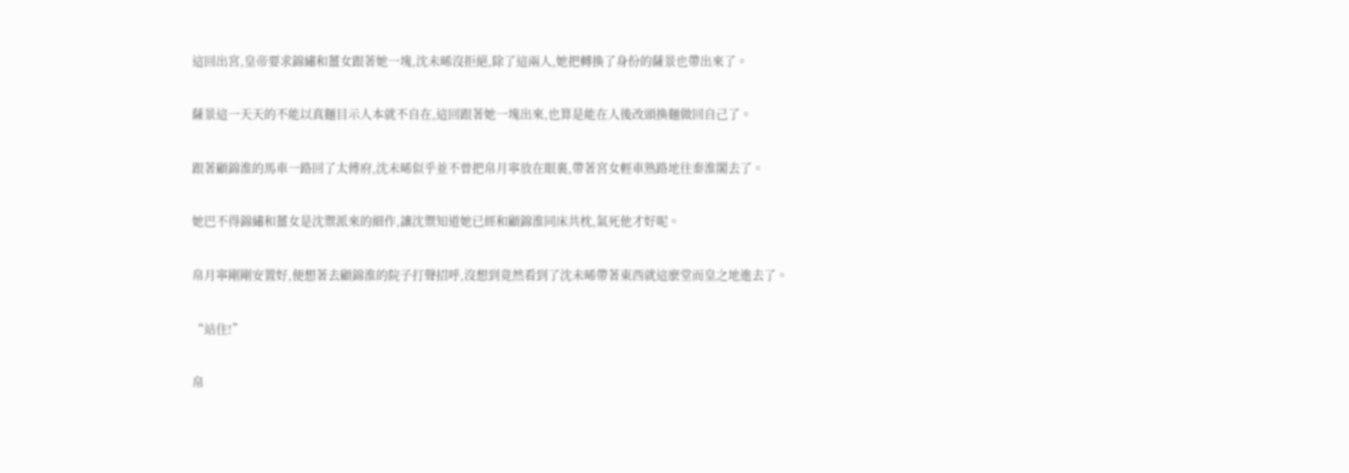這回出宮,皇帝要求錦繡和薑女跟著她一塊,沈未晞沒拒絕,除了這兩人,她把轉換了身份的薩景也帶出來了。

薩景這一天天的不能以真麵目示人本就不自在,這回跟著她一塊出來,也算是能在人後改頭換麵做回自己了。

跟著顧錦淮的馬車一路回了太傅府,沈未晞似乎並不曾把帛月寧放在眼裏,帶著宮女輕車熟路地往秦淮閣去了。

她巴不得錦繡和薑女是沈禦派來的細作,讓沈禦知道她已經和顧錦淮同床共枕,氣死他才好呢。

帛月寧剛剛安置好,便想著去顧錦淮的院子打聲招呼,沒想到竟然看到了沈未晞帶著東西就這麽堂而皇之地進去了。

“站住!”

帛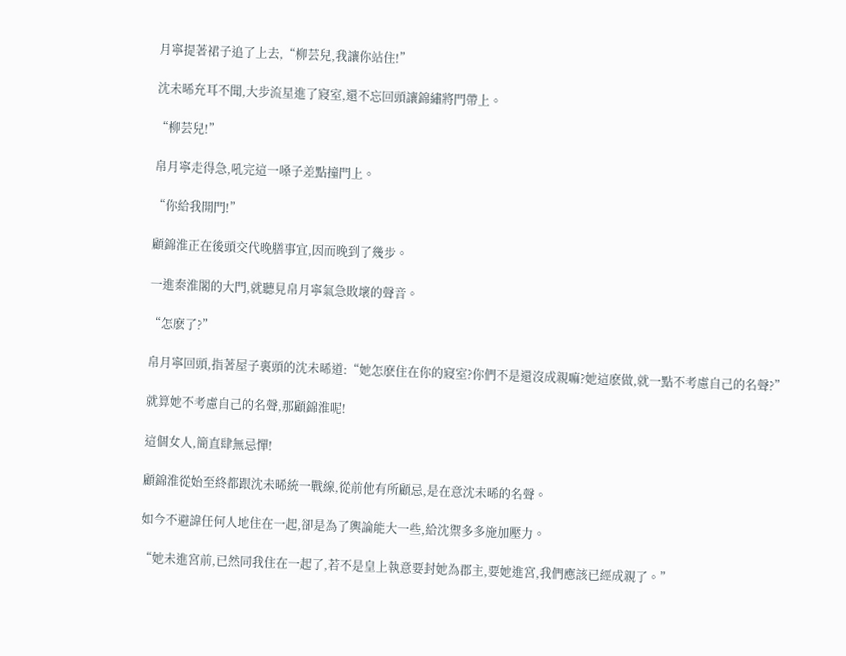月寧提著裙子追了上去,“柳芸兒,我讓你站住!”

沈未晞充耳不聞,大步流星進了寢室,還不忘回頭讓錦繡將門帶上。

“柳芸兒!”

帛月寧走得急,吼完這一嗓子差點撞門上。

“你給我開門!”

顧錦淮正在後頭交代晚膳事宜,因而晚到了幾步。

一進秦淮閣的大門,就聽見帛月寧氣急敗壞的聲音。

“怎麽了?”

帛月寧回頭,指著屋子裏頭的沈未晞道:“她怎麽住在你的寢室?你們不是還沒成親嘛?她這麽做,就一點不考慮自己的名聲?”

就算她不考慮自己的名聲,那顧錦淮呢!

這個女人,簡直肆無忌憚!

顧錦淮從始至終都跟沈未晞統一戰線,從前他有所顧忌,是在意沈未晞的名聲。

如今不避諱任何人地住在一起,卻是為了輿論能大一些,給沈禦多多施加壓力。

“她未進宮前,已然同我住在一起了,若不是皇上執意要封她為郡主,要她進宮,我們應該已經成親了。”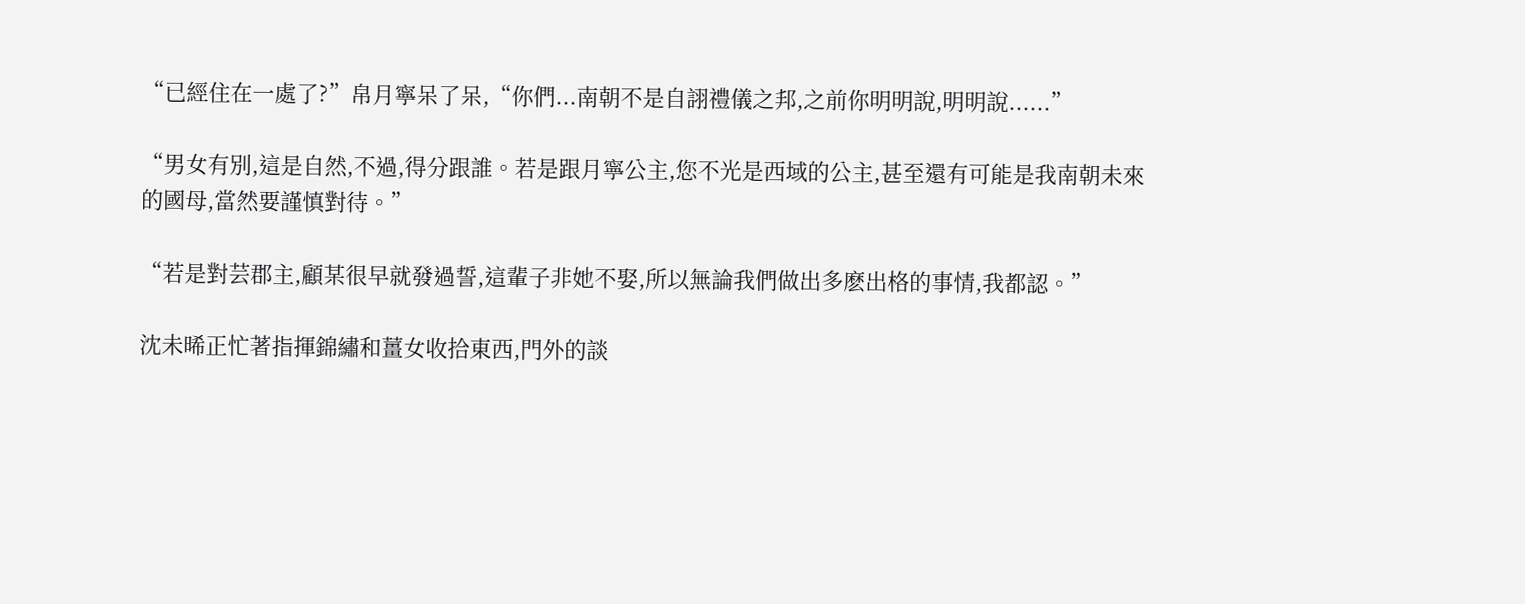“已經住在一處了?”帛月寧呆了呆,“你們...南朝不是自詡禮儀之邦,之前你明明說,明明說......”

“男女有別,這是自然,不過,得分跟誰。若是跟月寧公主,您不光是西域的公主,甚至還有可能是我南朝未來的國母,當然要謹慎對待。”

“若是對芸郡主,顧某很早就發過誓,這輩子非她不娶,所以無論我們做出多麽出格的事情,我都認。”

沈未晞正忙著指揮錦繡和薑女收拾東西,門外的談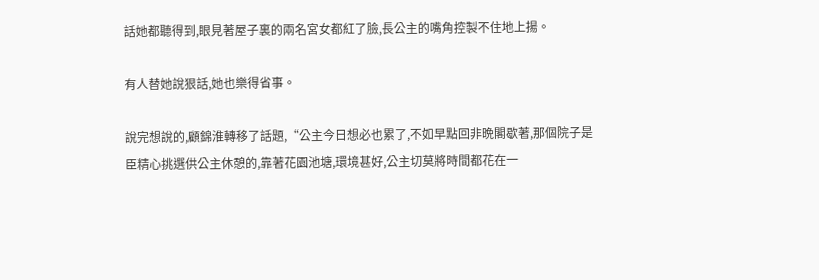話她都聽得到,眼見著屋子裏的兩名宮女都紅了臉,長公主的嘴角控製不住地上揚。

有人替她說狠話,她也樂得省事。

說完想說的,顧錦淮轉移了話題,“公主今日想必也累了,不如早點回非晩閣歇著,那個院子是臣精心挑選供公主休憩的,靠著花園池塘,環境甚好,公主切莫將時間都花在一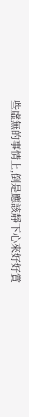些虛無的事情上,倒是應該靜下心來好好賞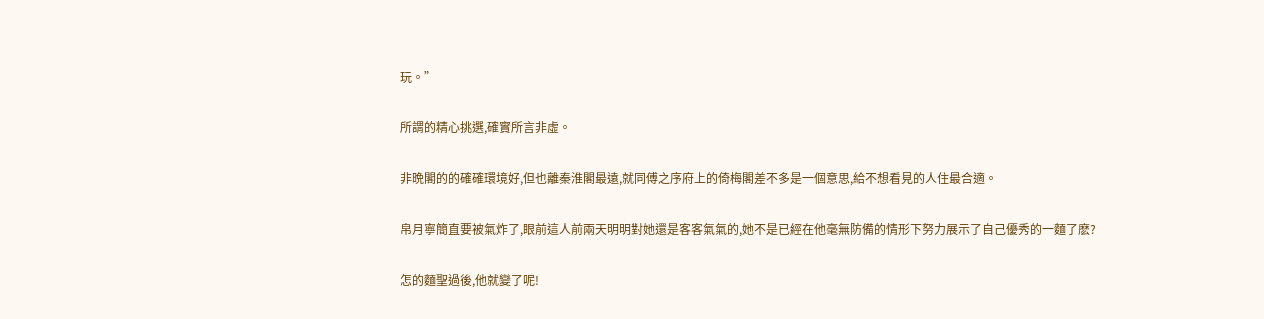玩。”

所謂的精心挑選,確實所言非虛。

非晩閣的的確確環境好,但也離秦淮閣最遠,就同傅之序府上的倚梅閣差不多是一個意思,給不想看見的人住最合適。

帛月寧簡直要被氣炸了,眼前這人前兩天明明對她還是客客氣氣的,她不是已經在他毫無防備的情形下努力展示了自己優秀的一麵了麽?

怎的麵聖過後,他就變了呢!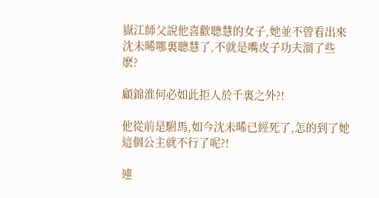嶽江師父說他喜歡聰慧的女子,她並不曾看出來沈未晞哪裏聰慧了,不就是嘴皮子功夫溜了些麽?

顧錦淮何必如此拒人於千裏之外?!

他從前是駙馬,如今沈未晞已經死了,怎的到了她這個公主就不行了呢?!

連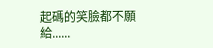起碼的笑臉都不願給......